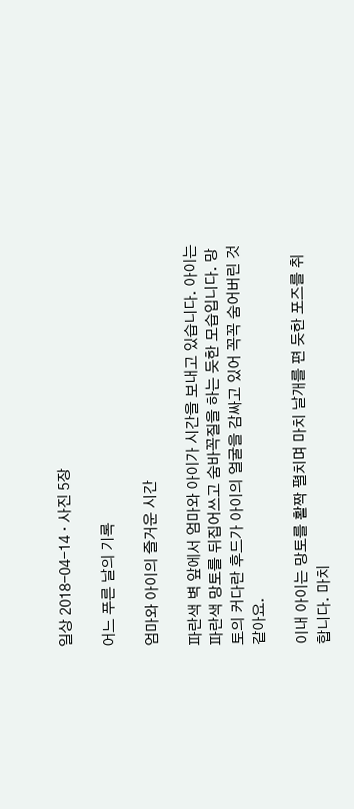일상 2018-04-14 · 사진 5장

어느 푸른 날의 기록

엄마와 아이의 즐거운 시간

파란색 벽 앞에서 엄마와 아이가 시간을 보내고 있습니다. 아이는 파란색 망토를 뒤집어쓰고 숨바꼭질을 하는 듯한 모습입니다. 망토의 커다란 후드가 아이의 얼굴을 감싸고 있어 꼭꼭 숨어버린 것 같아요.

이내 아이는 망토를 활짝 펼치며 마치 날개를 편 듯한 포즈를 취합니다. 마치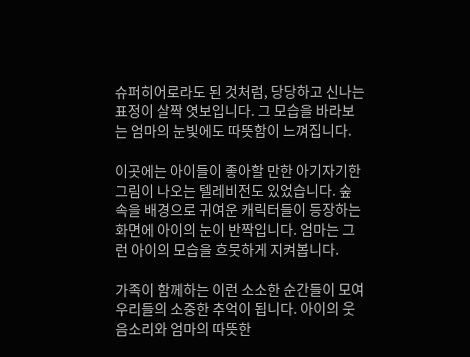슈퍼히어로라도 된 것처럼, 당당하고 신나는 표정이 살짝 엿보입니다. 그 모습을 바라보는 엄마의 눈빛에도 따뜻함이 느껴집니다.

이곳에는 아이들이 좋아할 만한 아기자기한 그림이 나오는 텔레비전도 있었습니다. 숲 속을 배경으로 귀여운 캐릭터들이 등장하는 화면에 아이의 눈이 반짝입니다. 엄마는 그런 아이의 모습을 흐뭇하게 지켜봅니다.

가족이 함께하는 이런 소소한 순간들이 모여 우리들의 소중한 추억이 됩니다. 아이의 웃음소리와 엄마의 따뜻한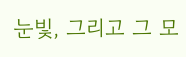눈빛, 그리고 그 모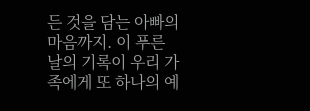든 것을 담는 아빠의 마음까지. 이 푸른 날의 기록이 우리 가족에게 또 하나의 예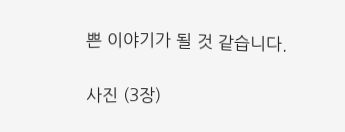쁜 이야기가 될 것 같습니다.

사진 (3장)